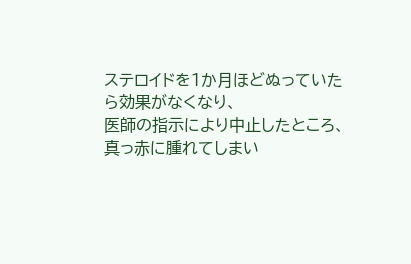ステロイドを1か月ほどぬっていたら効果がなくなり、
医師の指示により中止したところ、
真っ赤に腫れてしまい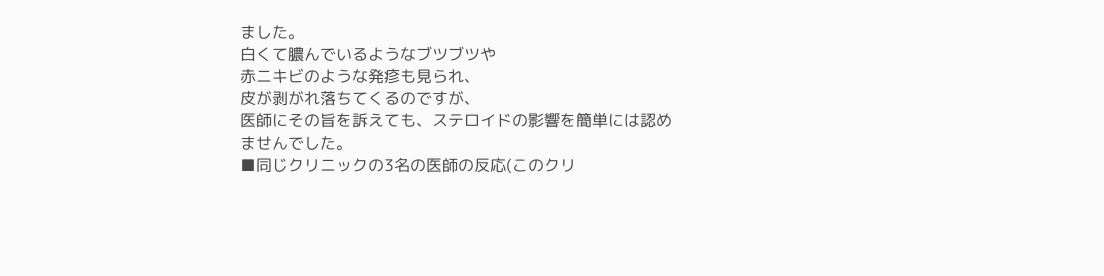ました。
白くて膿んでいるようなブツブツや
赤ニキビのような発疹も見られ、
皮が剥がれ落ちてくるのですが、
医師にその旨を訴えても、ステロイドの影響を簡単には認めませんでした。
■同じクリニックの3名の医師の反応(このクリ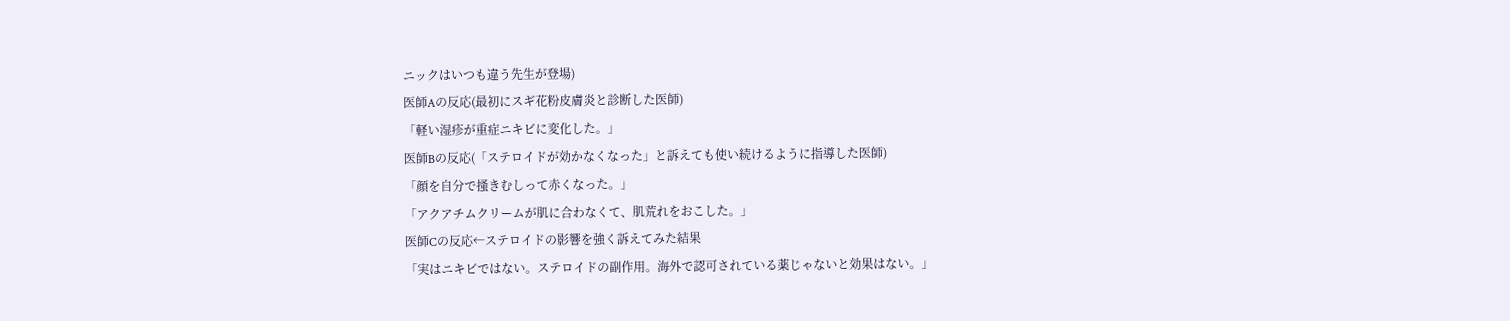ニックはいつも違う先生が登場)
医師Aの反応(最初にスギ花粉皮膚炎と診断した医師)
「軽い湿疹が重症ニキビに変化した。」
医師Bの反応(「ステロイドが効かなくなった」と訴えても使い続けるように指導した医師)
「顔を自分で搔きむしって赤くなった。」
「アクアチムクリームが肌に合わなくて、肌荒れをおこした。」
医師Cの反応←ステロイドの影響を強く訴えてみた結果
「実はニキビではない。ステロイドの副作用。海外で認可されている薬じゃないと効果はない。」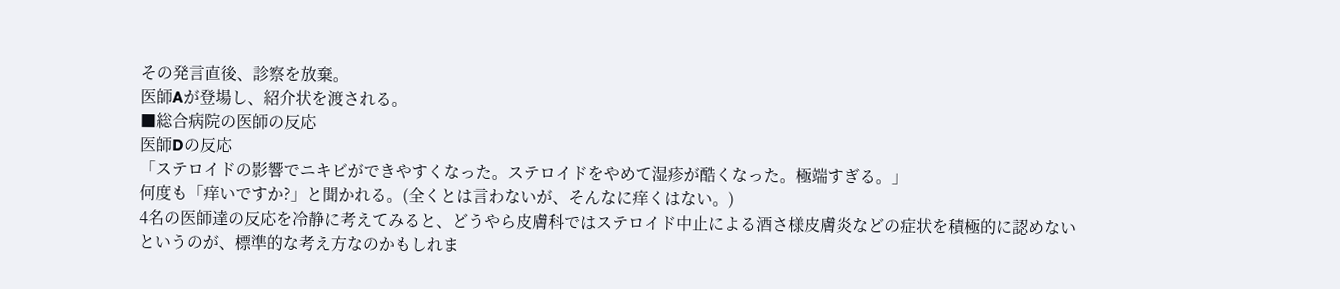その発言直後、診察を放棄。
医師Aが登場し、紹介状を渡される。
■総合病院の医師の反応
医師Dの反応
「ステロイドの影響でニキビができやすくなった。ステロイドをやめて湿疹が酷くなった。極端すぎる。」
何度も「痒いですか?」と聞かれる。(全くとは言わないが、そんなに痒くはない。)
4名の医師達の反応を冷静に考えてみると、どうやら皮膚科ではステロイド中止による酒さ様皮膚炎などの症状を積極的に認めないというのが、標準的な考え方なのかもしれま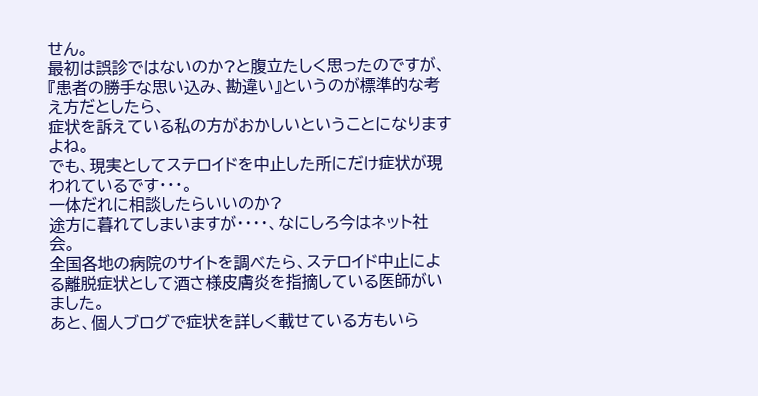せん。
最初は誤診ではないのか?と腹立たしく思ったのですが、
『患者の勝手な思い込み、勘違い』というのが標準的な考え方だとしたら、
症状を訴えている私の方がおかしいということになりますよね。
でも、現実としてステロイドを中止した所にだけ症状が現われているです・・・。
一体だれに相談したらいいのか?
途方に暮れてしまいますが・・・・、なにしろ今はネット社会。
全国各地の病院のサイトを調べたら、ステロイド中止による離脱症状として酒さ様皮膚炎を指摘している医師がいました。
あと、個人ブログで症状を詳しく載せている方もいら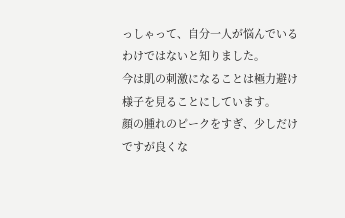っしゃって、自分一人が悩んでいるわけではないと知りました。
今は肌の刺激になることは極力避け様子を見ることにしています。
顔の腫れのピークをすぎ、少しだけですが良くな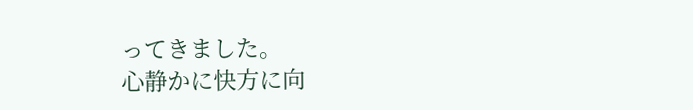ってきました。
心静かに快方に向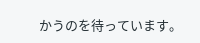かうのを待っています。